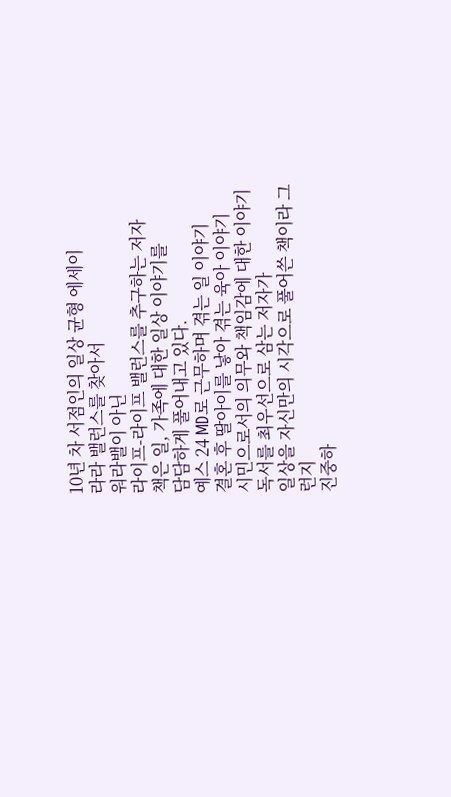10년 차 서점인의 일상 균형 에세이
라라 밸런스를 찾아서
워라밸이 아닌
라이프-라이프 밸런스를 추구하는 저자
책은 일, 가족에 대한 일상 이야기를
담담하게 풀어내고 있다.
예스 24 MD로 근무하며 겪는 일 이야기
결혼 후 딸아이를 낳아 겪는 육아 이야기
시민으로서의 의무와 책임감에 대한 이야기
독서를 최우선으로 삼는 저자가
일상을 자신만의 시각으로 풀어쓴 책이라 그런지
진중하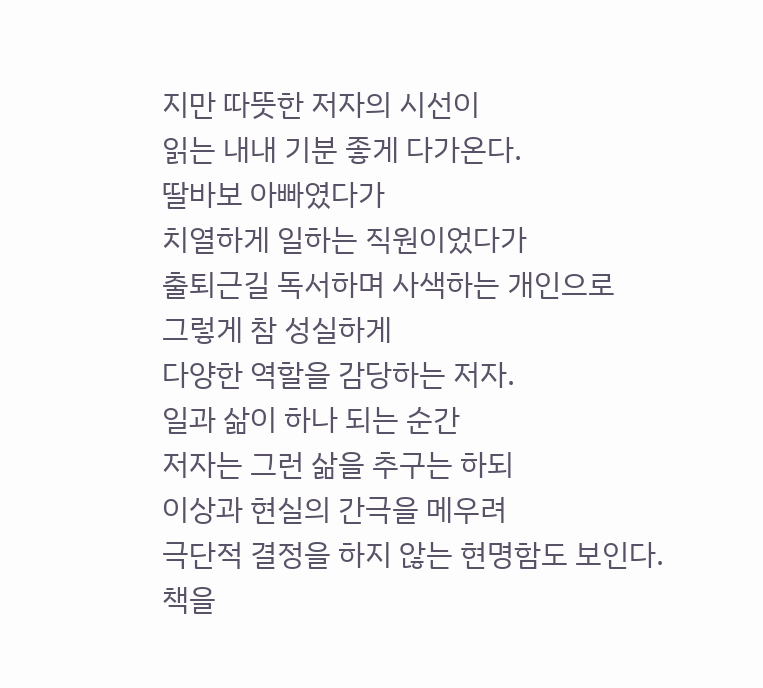지만 따뜻한 저자의 시선이
읽는 내내 기분 좋게 다가온다.
딸바보 아빠였다가
치열하게 일하는 직원이었다가
출퇴근길 독서하며 사색하는 개인으로
그렇게 참 성실하게
다양한 역할을 감당하는 저자.
일과 삶이 하나 되는 순간
저자는 그런 삶을 추구는 하되
이상과 현실의 간극을 메우려
극단적 결정을 하지 않는 현명함도 보인다.
책을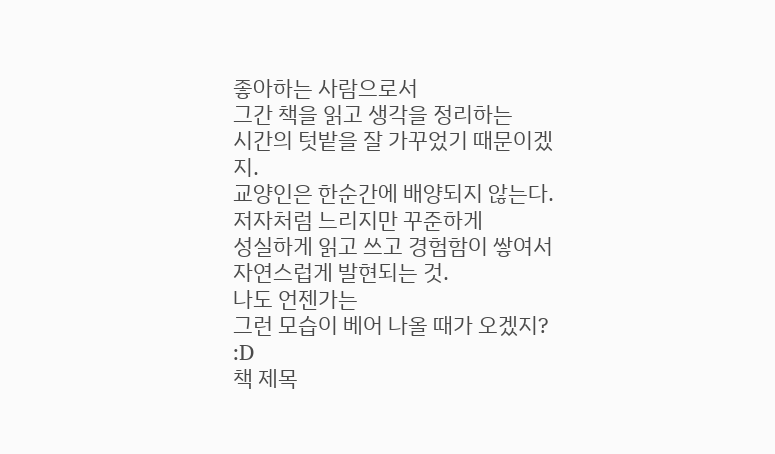좋아하는 사람으로서
그간 책을 읽고 생각을 정리하는
시간의 텃밭을 잘 가꾸었기 때문이겠지.
교양인은 한순간에 배양되지 않는다.
저자처럼 느리지만 꾸준하게
성실하게 읽고 쓰고 경험함이 쌓여서
자연스럽게 발현되는 것.
나도 언젠가는
그런 모습이 베어 나올 때가 오겠지? :D
책 제목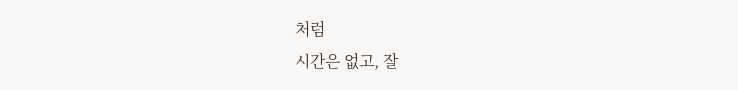처럼
시간은 없고, 잘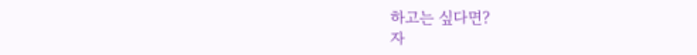하고는 싶다면?
자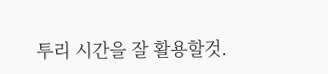투리 시간을 잘 활용할것.